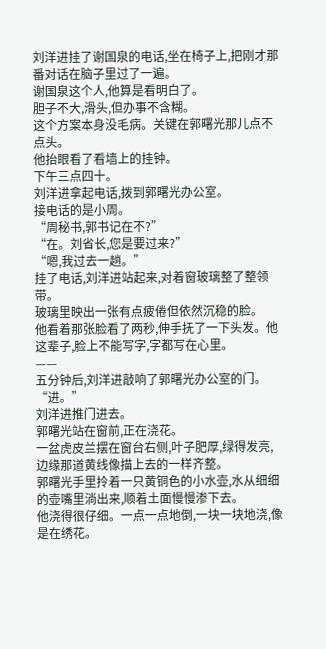刘洋进挂了谢国泉的电话,坐在椅子上,把刚才那番对话在脑子里过了一遍。
谢国泉这个人,他算是看明白了。
胆子不大,滑头,但办事不含糊。
这个方案本身没毛病。关键在郭曙光那儿点不点头。
他抬眼看了看墙上的挂钟。
下午三点四十。
刘洋进拿起电话,拨到郭曙光办公室。
接电话的是小周。
“周秘书,郭书记在不?”
“在。刘省长,您是要过来?”
“嗯,我过去一趟。”
挂了电话,刘洋进站起来,对着窗玻璃整了整领带。
玻璃里映出一张有点疲倦但依然沉稳的脸。
他看着那张脸看了两秒,伸手抚了一下头发。他这辈子,脸上不能写字,字都写在心里。
——
五分钟后,刘洋进敲响了郭曙光办公室的门。
“进。”
刘洋进推门进去。
郭曙光站在窗前,正在浇花。
一盆虎皮兰摆在窗台右侧,叶子肥厚,绿得发亮,边缘那道黄线像描上去的一样齐整。
郭曙光手里拎着一只黄铜色的小水壶,水从细细的壶嘴里淌出来,顺着土面慢慢渗下去。
他浇得很仔细。一点一点地倒,一块一块地浇,像是在绣花。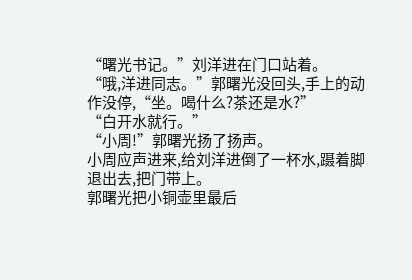“曙光书记。”刘洋进在门口站着。
“哦,洋进同志。”郭曙光没回头,手上的动作没停,“坐。喝什么?茶还是水?”
“白开水就行。”
“小周!”郭曙光扬了扬声。
小周应声进来,给刘洋进倒了一杯水,蹑着脚退出去,把门带上。
郭曙光把小铜壶里最后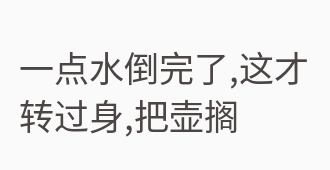一点水倒完了,这才转过身,把壶搁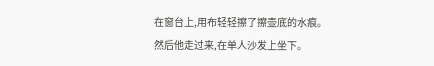在窗台上,用布轻轻擦了擦壶底的水痕。
然后他走过来,在单人沙发上坐下。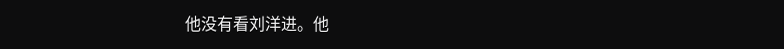他没有看刘洋进。他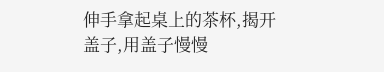伸手拿起桌上的茶杯,揭开盖子,用盖子慢慢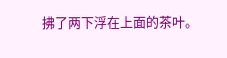拂了两下浮在上面的茶叶。